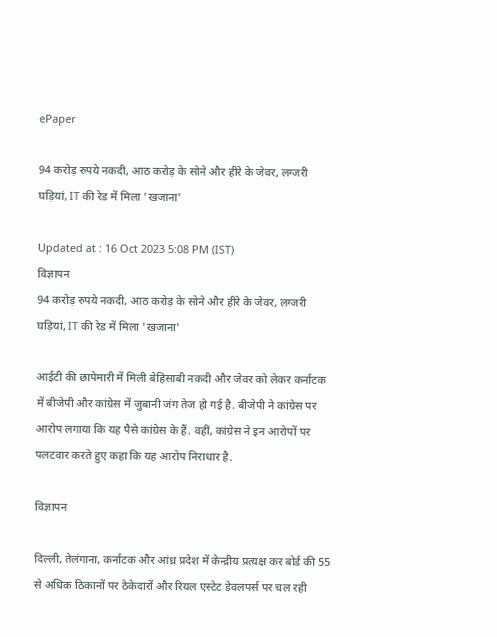ePaper

94 करोड़ रुपये नकदी, आठ करोड़ के सोने और हीरे के जेवर, लग्जरी घड़ियां, IT की रेड में मिला 'खजाना'

Updated at : 16 Oct 2023 5:08 PM (IST)
विज्ञापन
94 करोड़ रुपये नकदी, आठ करोड़ के सोने और हीरे के जेवर, लग्जरी घड़ियां, IT की रेड में मिला 'खजाना'

आईटी की छापेमारी में मिली बेहिसाबी नकदी और जेवर को लेकर कर्नाटक में बीजेपी और कांग्रेस में जुबानी जंग तेज हो गई है. बीजेपी ने कांग्रेस पर आरोप लगाया कि यह पैसे कांग्रेस के हैं. वहीं, कांग्रेस ने इन आरोपों पर पलटवार करते हुए कहा कि यह आरोप निराधार है.

विज्ञापन

दिल्ली, तेलंगाना, कर्नाटक और आंध्र प्रदेश में केन्द्रीय प्रत्यक्ष कर बोर्ड की 55 से अधिक ठिकानों पर ठेकेदारों और रियल एस्टेट डेवलपर्स पर चल रही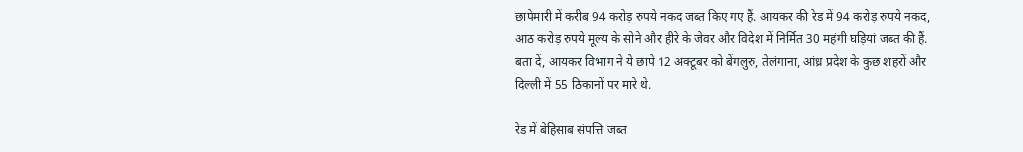छापेमारी में करीब 94 करोड़ रुपये नकद जब्त किए गए हैं. आयकर की रेड में 94 करोड़ रुपये नकद, आठ करोड़ रुपये मूल्य के सोने और हीरे के जेवर और विदेश में निर्मित 30 महंगी घड़ियां जब्त की हैं. बता दें, आयकर विभाग ने ये छापे 12 अक्टूबर को बेंगलुरु, तेलंगाना, आंध्र प्रदेश के कुछ शहरों और दिल्ली में 55 ठिकानों पर मारे थे.

रेड में बेहिसाब संपत्ति जब्त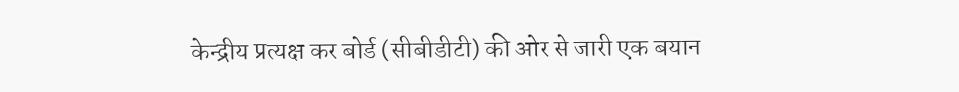केन्द्रीय प्रत्यक्ष कर बोर्ड (सीबीडीटी) की ओर से जारी एक बयान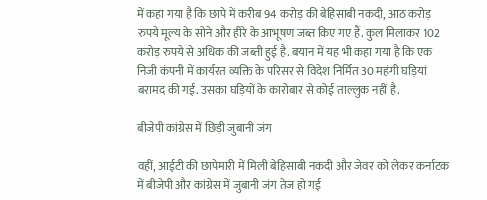में कहा गया है कि छापे में करीब 94 करोड़ की बेहिसाबी नकदी, आठ करोड़ रुपये मूल्य के सोने और हीरे के आभूषण जब्त किए गए हैं. कुल मिलाकर 102 करोड़ रुपये से अधिक की जब्ती हुई है. बयान में यह भी कहा गया है कि एक निजी कंपनी में कार्यरत व्यक्ति के परिसर से विदेश निर्मित 30 महंगी घड़ियां बरामद की गईं. उसका घड़ियों के कारोबार से कोई ताल्लुक नहीं है.

बीजेपी कांग्रेस में छिड़ी जुबानी जंग

वहीं, आईटी की छापेमारी में मिली बेहिसाबी नकदी और जेवर को लेकर कर्नाटक में बीजेपी और कांग्रेस में जुबानी जंग तेज हो गई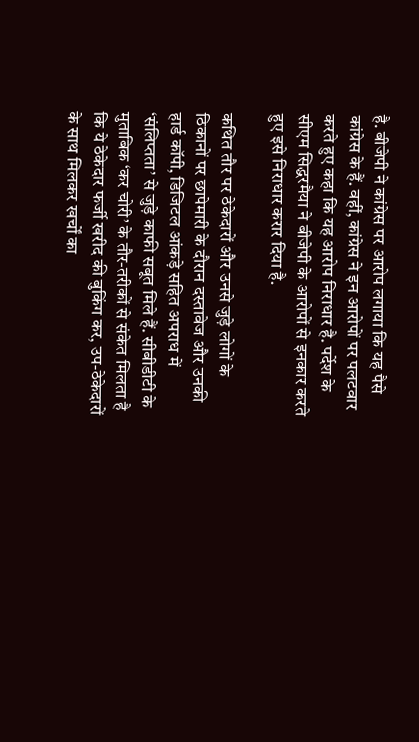है. बीजेपी ने कांग्रेस पर आरोप लगाया कि यह पैसे कांग्रेस के हैं. वहीं, कांग्रेस ने इन आरोपों पर पलटवार करते हुए कहा कि यह आरोप निराधार है. पर्देश के सीएम सिद्धरमैया ने बीजेपी के आरोपों से इनकार करते हुए इसे निराधार करार दिया है.

कथित तौर पर ठेकेदारों और उनसे जुड़े लोगों के ठिकानों पर छापेमारी के दौरान दस्तावेज और उनकी हार्ड कॉपी, डिजिटल आंकड़े सहित अपराध में ‘संलिप्तता’ से जुड़े काफी सबूत मिले हैं. सीबीडीटी के मुताबिक ‘कर चोरी’ के तौर-तरीकों से संकेत मिलता है कि ये ठेकेदार फर्जी खरीद की बुकिंग कर, उप-ठेकेदारों के साथ मिलकर खर्चों का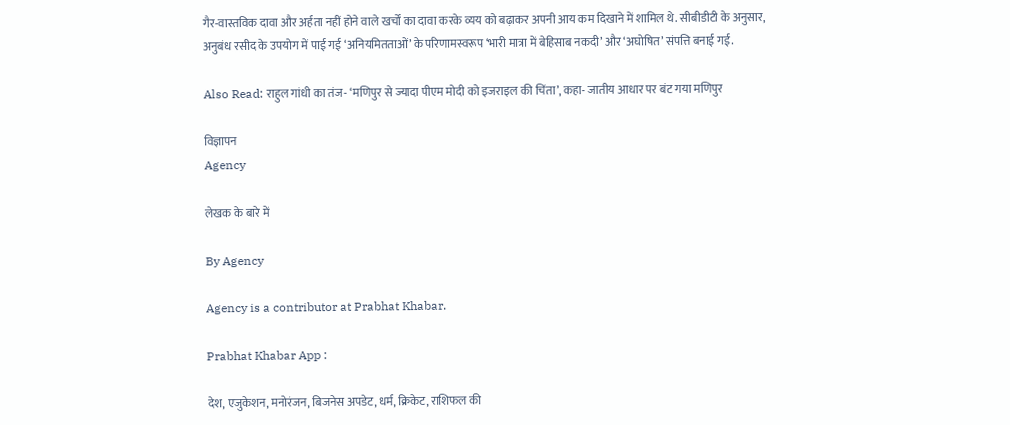गैर-वास्तविक दावा और अर्हता नहीं होने वाले खर्चों का दावा करके व्यय को बढ़ाकर अपनी आय कम दिखाने में शामिल थे. सीबीडीटी के अनुसार, अनुबंध रसीद के उपयोग में पाई गई ‘अनियमितताओं’ के परिणामस्वरूप ‘भारी मात्रा में बेहिसाब नकदी’ और ‘अघोषित’ संपत्ति बनाई गई.

Also Read: राहुल गांधी का तंज- ‘मणिपुर से ज्यादा पीएम मोदी को इजराइल की चिंता’, कहा- जातीय आधार पर बंट गया मणिपुर

विज्ञापन
Agency

लेखक के बारे में

By Agency

Agency is a contributor at Prabhat Khabar.

Prabhat Khabar App :

देश, एजुकेशन, मनोरंजन, बिजनेस अपडेट, धर्म, क्रिकेट, राशिफल की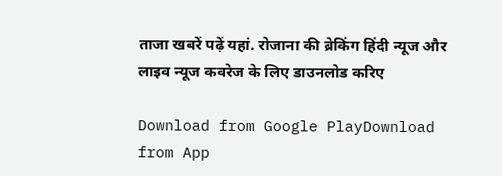ताजा खबरें पढ़ें यहां. रोजाना की ब्रेकिंग हिंदी न्यूज और लाइव न्यूज कवरेज के लिए डाउनलोड करिए

Download from Google PlayDownload from App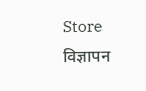Store
विज्ञापन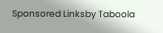Sponsored Linksby Taboola